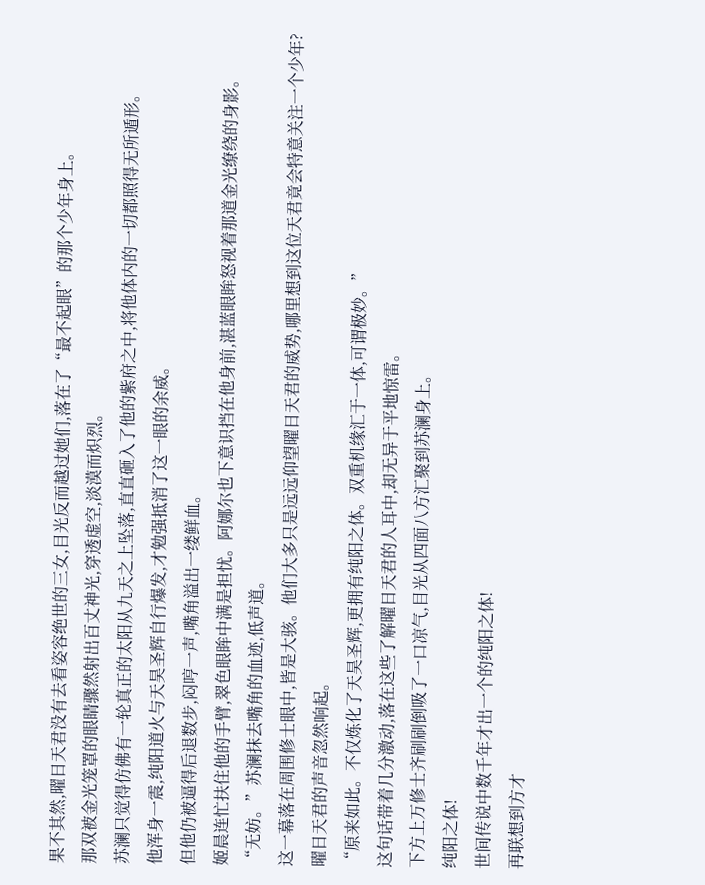果不其然,曜日天君没有去看姿容绝世的三女,目光反而越过她们,落在了“最不起眼”的那个少年身上。
那双被金光笼罩的眼睛骤然射出百丈神光,穿透虚空,淡漠而炽烈。
苏澜只觉得仿佛有一轮真正的太阳从九天之上坠落,直直砸入了他的紫府之中,将他体内的一切都照得无所遁形。
他浑身一震,纯阳道火与天昊圣辉自行爆发,才勉强抵消了这一眼的余威。
但他仍被逼得后退数步,闷哼一声,嘴角溢出一缕鲜血。
姬晨连忙扶住他的手臂,翠色眼眸中满是担忧。阿娜尔也下意识挡在他身前,湛蓝眼眸怒视着那道金光缭绕的身影。
“无妨。”苏澜抹去嘴角的血迹,低声道。
这一幕落在周围修士眼中,皆是大骇。他们大多只是远远仰望曜日天君的威势,哪里想到这位天君竟会特意关注一个少年?
曜日天君的声音忽然响起。
“原来如此。不仅炼化了天昊圣辉,更拥有纯阳之体。双重机缘汇于一体,可谓极妙。”
这句话带着几分激动,落在这些了解曜日天君的人耳中,却无异于平地惊雷。
下方上万修士齐刷刷倒吸了一口凉气,目光从四面八方汇聚到苏澜身上。
纯阳之体!
世间传说中数千年才出一个的纯阳之体!
再联想到方才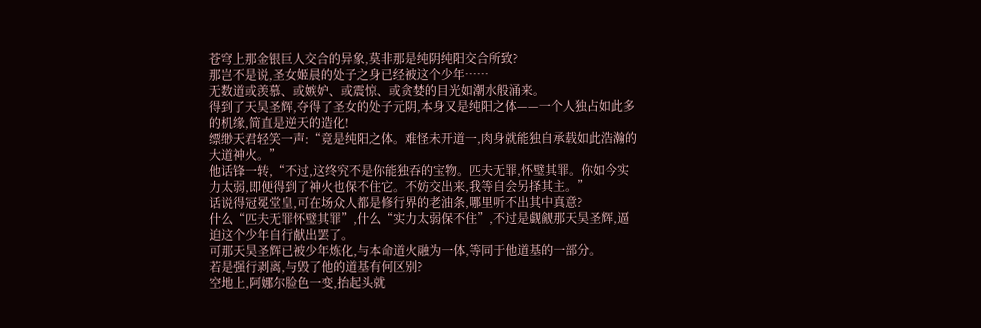苍穹上那金银巨人交合的异象,莫非那是纯阴纯阳交合所致?
那岂不是说,圣女姬晨的处子之身已经被这个少年……
无数道或羡慕、或嫉妒、或震惊、或贪婪的目光如潮水般涌来。
得到了天昊圣辉,夺得了圣女的处子元阴,本身又是纯阳之体——一个人独占如此多的机缘,简直是逆天的造化!
缥缈天君轻笑一声:“竟是纯阳之体。难怪未开道一,肉身就能独自承载如此浩瀚的大道神火。”
他话锋一转,“不过,这终究不是你能独吞的宝物。匹夫无罪,怀璧其罪。你如今实力太弱,即便得到了神火也保不住它。不妨交出来,我等自会另择其主。”
话说得冠冕堂皇,可在场众人都是修行界的老油条,哪里听不出其中真意?
什么“匹夫无罪怀璧其罪”,什么“实力太弱保不住”,不过是觑觎那天昊圣辉,逼迫这个少年自行献出罢了。
可那天昊圣辉已被少年炼化,与本命道火融为一体,等同于他道基的一部分。
若是强行剥离,与毁了他的道基有何区别?
空地上,阿娜尔脸色一变,抬起头就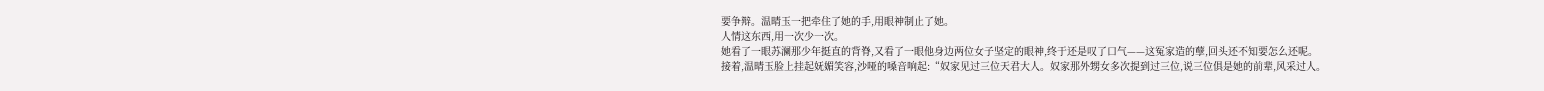要争辩。温晴玉一把牵住了她的手,用眼神制止了她。
人情这东西,用一次少一次。
她看了一眼苏澜那少年挺直的背脊,又看了一眼他身边两位女子坚定的眼神,终于还是叹了口气——这冤家造的孽,回头还不知要怎么还呢。
接着,温晴玉脸上挂起妩媚笑容,沙哑的嗓音响起:“奴家见过三位天君大人。奴家那外甥女多次提到过三位,说三位俱是她的前辈,风采过人。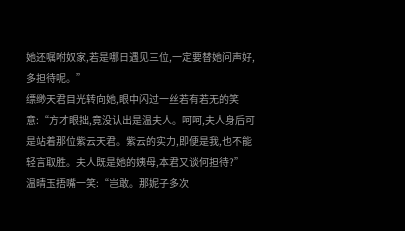她还嘱咐奴家,若是哪日遇见三位,一定要替她问声好,多担待呢。”
缥缈天君目光转向她,眼中闪过一丝若有若无的笑意:“方才眼拙,竟没认出是温夫人。呵呵,夫人身后可是站着那位紫云天君。紫云的实力,即便是我,也不能轻言取胜。夫人既是她的姨母,本君又谈何担待?”
温晴玉捂嘴一笑:“岂敢。那妮子多次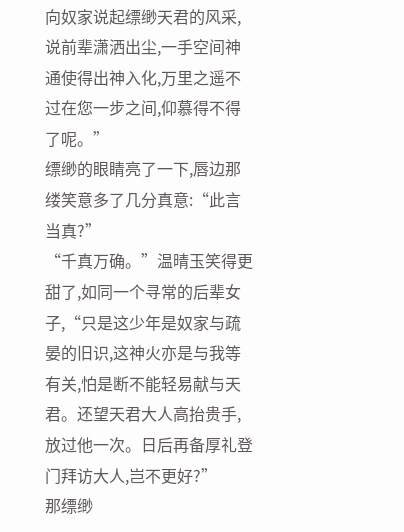向奴家说起缥缈天君的风采,说前辈潇洒出尘,一手空间神通使得出神入化,万里之遥不过在您一步之间,仰慕得不得了呢。”
缥缈的眼睛亮了一下,唇边那缕笑意多了几分真意:“此言当真?”
“千真万确。”温晴玉笑得更甜了,如同一个寻常的后辈女子,“只是这少年是奴家与疏晏的旧识,这神火亦是与我等有关,怕是断不能轻易献与天君。还望天君大人高抬贵手,放过他一次。日后再备厚礼登门拜访大人,岂不更好?”
那缥缈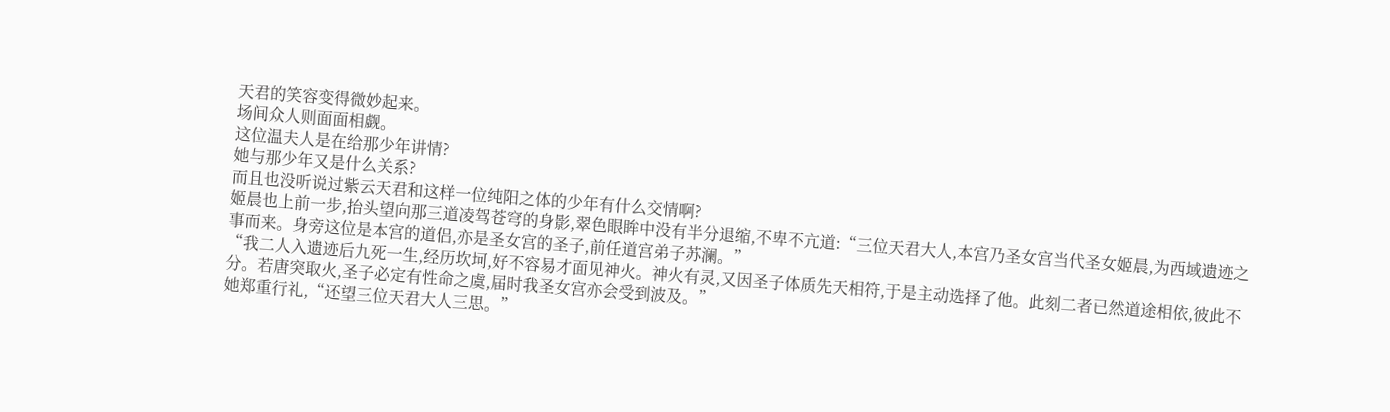天君的笑容变得微妙起来。
场间众人则面面相觑。
这位温夫人是在给那少年讲情?
她与那少年又是什么关系?
而且也没听说过紫云天君和这样一位纯阳之体的少年有什么交情啊?
姬晨也上前一步,抬头望向那三道凌驾苍穹的身影,翠色眼眸中没有半分退缩,不卑不亢道:“三位天君大人,本宫乃圣女宫当代圣女姬晨,为西域遗迹之事而来。身旁这位是本宫的道侣,亦是圣女宫的圣子,前任道宫弟子苏澜。”
“我二人入遗迹后九死一生,经历坎坷,好不容易才面见神火。神火有灵,又因圣子体质先天相符,于是主动选择了他。此刻二者已然道途相依,彼此不分。若唐突取火,圣子必定有性命之虞,届时我圣女宫亦会受到波及。”
她郑重行礼,“还望三位天君大人三思。”